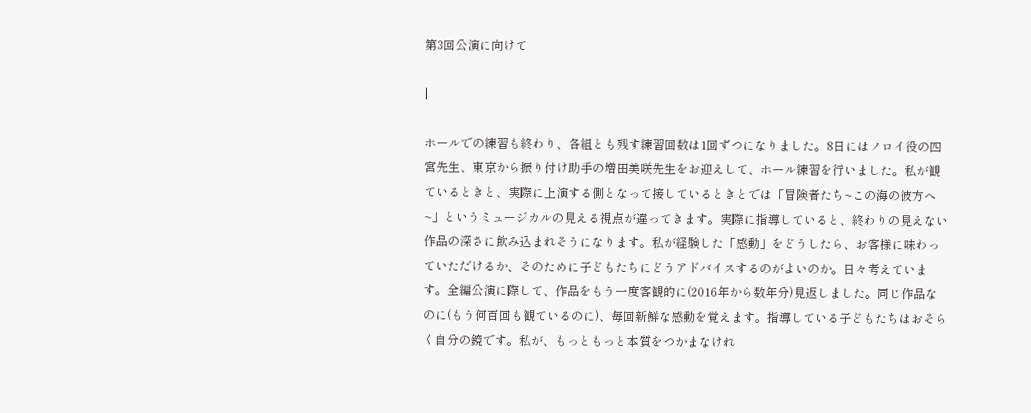第3回公演に向けて

|

ホールでの練習も終わり、各組とも残す練習回数は1回ずつになりました。8日にはノロイ役の四宮先生、東京から振り付け助手の増田美咲先生をお迎えして、ホール練習を行いました。私が観ているときと、実際に上演する側となって接しているときとでは「冒険者たち~この海の彼方へ~」というミュージカルの見える視点が違ってきます。実際に指導していると、終わりの見えない作品の深さに飲み込まれそうになります。私が経験した「感動」をどうしたら、お客様に味わっていただけるか、そのために子どもたちにどうアドバイスするのがよいのか。日々考えています。全編公演に際して、作品をもう一度客観的に(2016年から数年分)見返しました。同じ作品なのに(もう何百回も観ているのに)、毎回新鮮な感動を覚えます。指導している子どもたちはおそらく自分の鏡です。私が、もっともっと本質をつかまなけれ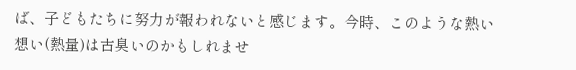ば、子どもたちに努力が報われないと感じます。今時、このような熱い想い(熱量)は古臭いのかもしれませ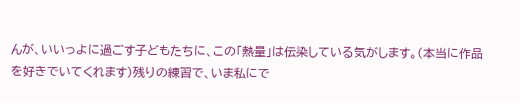んが、いいっよに過ごす子どもたちに、この「熱量」は伝染している気がします。(本当に作品を好きでいてくれます)残りの練習で、いま私にで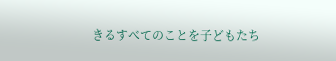きるすべてのことを子どもたち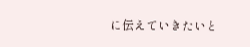に伝えていきたいと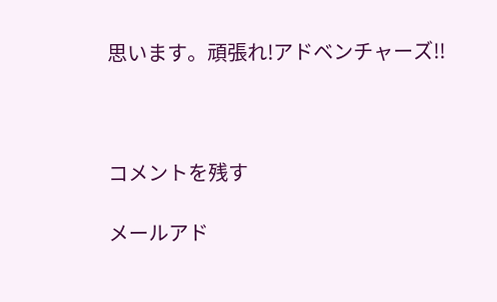思います。頑張れ!アドベンチャーズ!!



コメントを残す

メールアド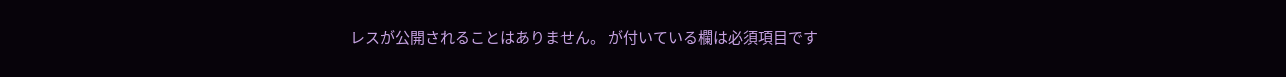レスが公開されることはありません。 が付いている欄は必須項目です